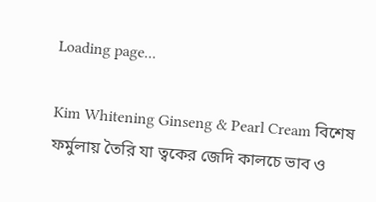Loading page...

Kim Whitening Ginseng & Pearl Cream বিশেষ ফর্মুলায় তৈরি যা ত্বকের জেদি কালচে ভাব ও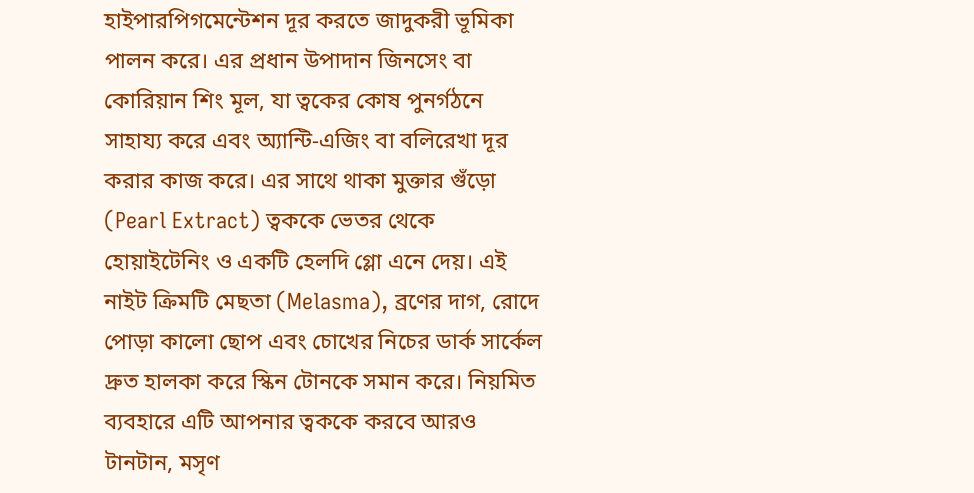হাইপারপিগমেন্টেশন দূর করতে জাদুকরী ভূমিকা পালন করে। এর প্রধান উপাদান জিনসেং বা কোরিয়ান শিং মূল, যা ত্বকের কোষ পুনর্গঠনে সাহায্য করে এবং অ্যান্টি-এজিং বা বলিরেখা দূর করার কাজ করে। এর সাথে থাকা মুক্তার গুঁড়ো (Pearl Extract) ত্বককে ভেতর থেকে হোয়াইটেনিং ও একটি হেলদি গ্লো এনে দেয়। এই নাইট ক্রিমটি মেছতা (Melasma), ব্রণের দাগ, রোদে পোড়া কালো ছোপ এবং চোখের নিচের ডার্ক সার্কেল দ্রুত হালকা করে স্কিন টোনকে সমান করে। নিয়মিত ব্যবহারে এটি আপনার ত্বককে করবে আরও টানটান, মসৃণ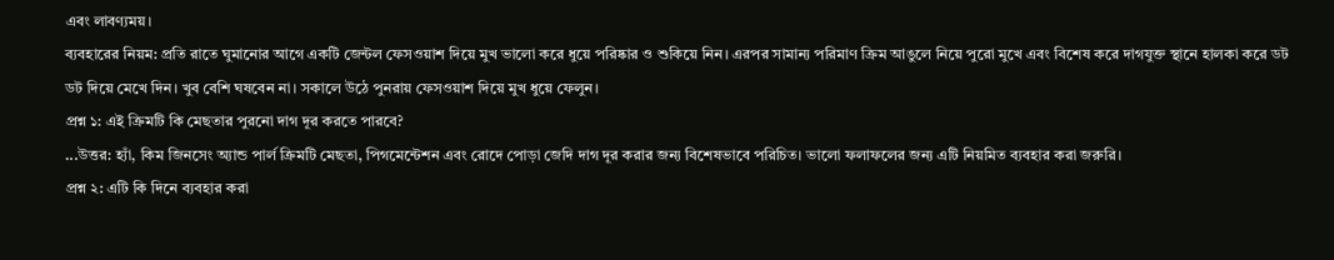এবং লাবণ্যময়।
ব্যবহারের নিয়ম: প্রতি রাতে ঘুমানোর আগে একটি জেন্টল ফেসওয়াশ দিয়ে মুখ ভালো করে ধুয়ে পরিষ্কার ও শুকিয়ে নিন। এরপর সামান্য পরিমাণ ক্রিম আঙুলে নিয়ে পুরো মুখে এবং বিশেষ করে দাগযুক্ত স্থানে হালকা করে ডট ডট দিয়ে মেখে দিন। খুব বেশি ঘষবেন না। সকালে উঠে পুনরায় ফেসওয়াশ দিয়ে মুখ ধুয়ে ফেলুন।
প্রশ্ন ১: এই ক্রিমটি কি মেছতার পুরনো দাগ দূর করতে পারবে?
...উত্তর: হ্যাঁ, কিম জিনসেং অ্যান্ড পার্ল ক্রিমটি মেছতা, পিগমেন্টেশন এবং রোদে পোড়া জেদি দাগ দূর করার জন্য বিশেষভাবে পরিচিত। ভালো ফলাফলের জন্য এটি নিয়মিত ব্যবহার করা জরুরি।
প্রশ্ন ২: এটি কি দিনে ব্যবহার করা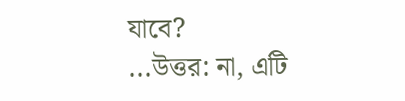যাবে?
...উত্তর: না, এটি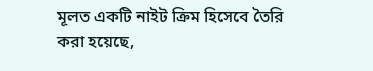মূলত একটি নাইট ক্রিম হিসেবে তৈরি করা হয়েছে,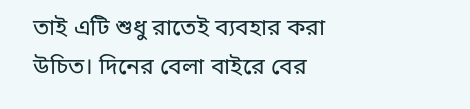তাই এটি শুধু রাতেই ব্যবহার করা উচিত। দিনের বেলা বাইরে বের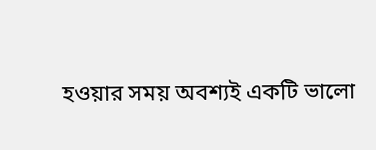হওয়ার সময় অবশ্যই একটি ভালো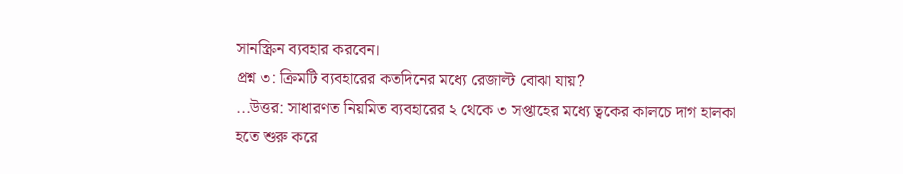সানস্ক্রিন ব্যবহার করবেন।
প্রশ্ন ৩: ক্রিমটি ব্যবহারের কতদিনের মধ্যে রেজাল্ট বোঝা যায়?
...উত্তর: সাধারণত নিয়মিত ব্যবহারের ২ থেকে ৩ সপ্তাহের মধ্যে ত্বকের কালচে দাগ হালকা হতে শুরু করে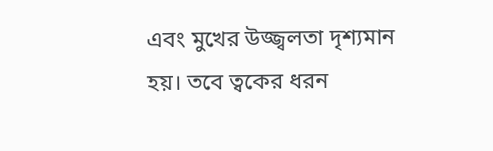এবং মুখের উজ্জ্বলতা দৃশ্যমান হয়। তবে ত্বকের ধরন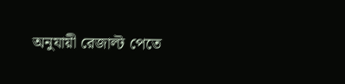অনুযায়ী রেজাল্ট পেতে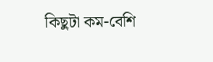কিছুটা কম-বেশি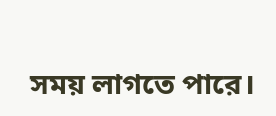সময় লাগতে পারে।